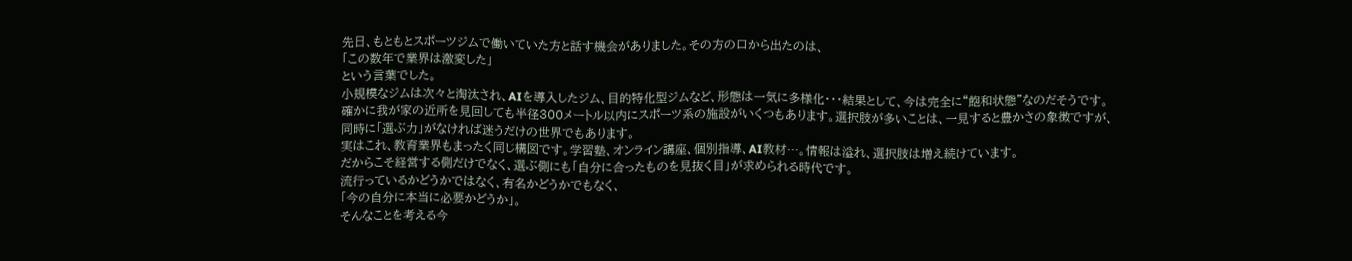先日、もともとスポーツジムで働いていた方と話す機会がありました。その方の口から出たのは、
「この数年で業界は激変した」
という言葉でした。
小規模なジムは次々と淘汰され、AIを導入したジム、目的特化型ジムなど、形態は一気に多様化・・・結果として、今は完全に“飽和状態”なのだそうです。
確かに我が家の近所を見回しても半径300メートル以内にスポーツ系の施設がいくつもあります。選択肢が多いことは、一見すると豊かさの象徴ですが、
同時に「選ぶ力」がなければ迷うだけの世界でもあります。
実はこれ、教育業界もまったく同じ構図です。学習塾、オンライン講座、個別指導、AI教材…。情報は溢れ、選択肢は増え続けています。
だからこそ経営する側だけでなく、選ぶ側にも「自分に合ったものを見抜く目」が求められる時代です。
流行っているかどうかではなく、有名かどうかでもなく、
「今の自分に本当に必要かどうか」。
そんなことを考える今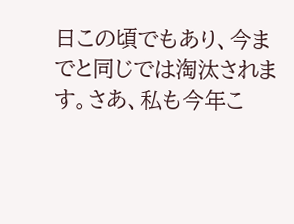日この頃でもあり、今までと同じでは淘汰されます。さあ、私も今年こ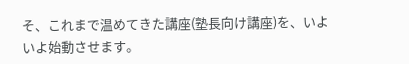そ、これまで温めてきた講座(塾長向け講座)を、いよいよ始動させます。